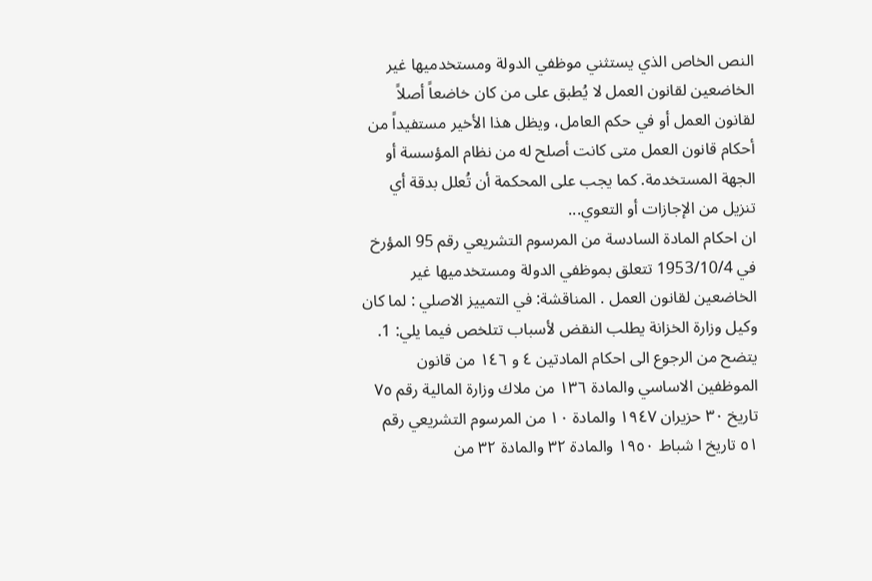النص الخاص الذي يستثني موظفي الدولة ومستخدميها غير الخاضعين لقانون العمل لا يُطبق على من كان خاضعاً أصلاً لقانون العمل أو في حكم العامل، ويظل هذا الأخير مستفيداً من أحكام قانون العمل متى كانت أصلح له من نظام المؤسسة أو الجهة المستخدمة. كما يجب على المحكمة أن تُعلل بدقة أي تنزيل من الإجازات أو التعوي...
ان احكام المادة السادسة من المرسوم التشريعي رقم 95 المؤرخ في 1953/10/4 تتعلق بموظفي الدولة ومستخدميها غير الخاضعين لقانون العمل . المناقشة: في التمييز الاصلي : لما كان وكيل وزارة الخزانة يطلب النقض لأسباب تتلخص فيما يلي: 1. يتضح من الرجوع الى احكام المادتين ٤ و ١٤٦ من قانون الموظفين الاساسي والمادة ١٣٦ من ملاك وزارة المالية رقم ٧٥ تاريخ ٣٠ حزيران ١٩٤٧ والمادة ۱۰ من المرسوم التشريعي رقم ٥١ تاريخ ا شباط ١٩٥٠ والمادة ٣٢ والمادة ۳۲ من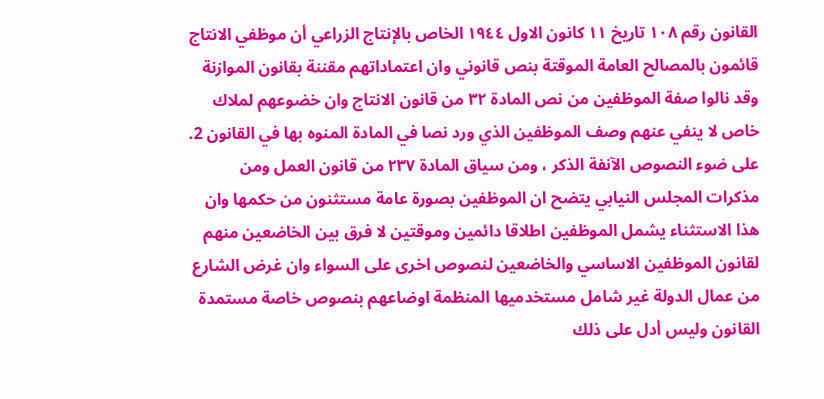القانون رقم ۱۰۸ تاريخ ١١ كانون الاول ١٩٤٤ الخاص بالإنتاج الزراعي أن موظفي الانتاج قائمون بالمصالح العامة الموقتة بنص قانوني وان اعتماداتهم مقننة بقانون الموازنة وقد نالوا صفة الموظفين من نص المادة ٣٢ من قانون الانتاج وان خضوعهم لملاك خاص لا ينفي عنهم وصف الموظفين الذي ورد نصا في المادة المنوه بها في القانون 2. على ضوء النصوص الآنفة الذكر ، ومن سياق المادة ٢٣٧ من قانون العمل ومن مذكرات المجلس النيابي يتضح ان الموظفين بصورة عامة مستثنون من حكمها وان هذا الاستثناء يشمل الموظفين اطلاقا دائمين وموقتين لا فرق بين الخاضعين منهم لقانون الموظفين الاساسي والخاضعين لنصوص اخرى على السواء وان غرض الشارع من عمال الدولة غير شامل مستخدميها المنظمة اوضاعهم بنصوص خاصة مستمدة القانون وليس أدل على ذلك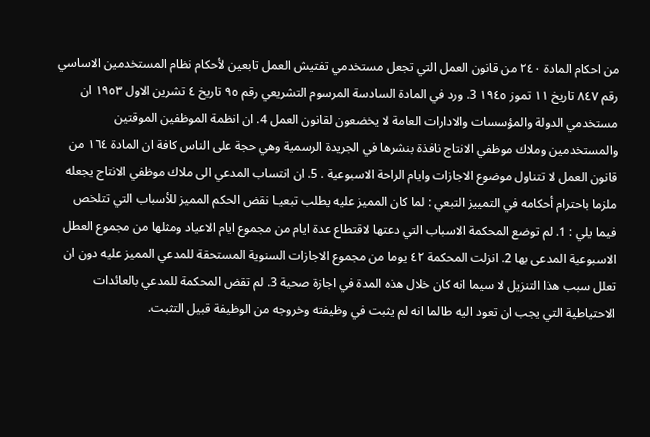من احكام المادة ٢٤٠ من قانون العمل التي تجعل مستخدمي تفتيش العمل تابعين لأحكام نظام المستخدمين الاساسي رقم ٨٤٧ تاريخ ١١ تموز ١٩٤٥ 3. ورد في المادة السادسة المرسوم التشريعي رقم ٩٥ تاريخ ٤ تشرين الاول ١٩٥٣ ان مستخدمي الدولة والمؤسسات والادارات العامة لا يخضعون لقانون العمل 4. ان انظمة الموظفين الموقتين والمستخدمين وملاك موظفي الانتاج نافذة بنشرها في الجريدة الرسمية وهي حجة على الناس كافة ان المادة ١٦٤ من قانون العمل لا تتناول موضوع الاجازات وايام الراحة الاسبوعية . 5. ان انتساب المدعي الى ملاك موظفي الانتاج يجعله ملزما باحترام أحكامه في التمييز التبعي : لما كان المميز عليه يطلب تبعيـا نقض الحكم المميز للأسباب التي تتلخص فيما يلي : 1. لم توضع المحكمة الاسباب التي دعتها لاقتطاع عدة ايام من مجموع ايام الاعياد ومثلها من مجموع العطل الاسبوعية المدعى بها 2. انزلت المحكمة ٤٢ يوما من مجموع الاجازات السنوية المستحقة للمدعي المميز عليه دون ان تعلل سبب هذا التنزيل لا سيما انه كان خلال هذه المدة في اجازة صحية 3. لم تقض المحكمة للمدعي بالعائدات الاحتياطية التي يجب ان تعود اليه طالما انه لم يثبت في وظيفته وخروجه من الوظيفة قبيل التثبت.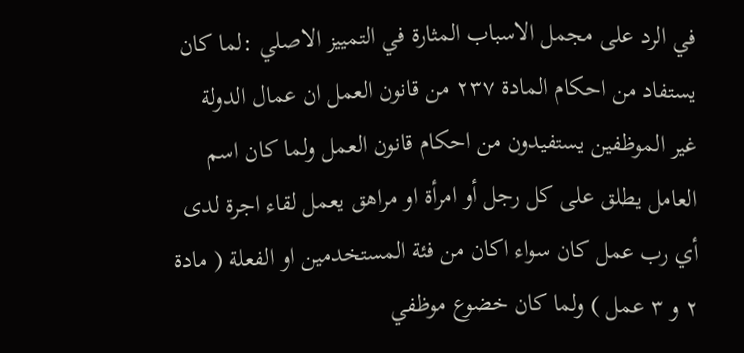في الرد على مجمل الاسباب المثارة في التمييز الاصلي :لما كان يستفاد من احكام المادة ۲۳۷ من قانون العمل ان عمال الدولة غير الموظفين يستفيدون من احكام قانون العمل ولما كان اسم العامل يطلق على كل رجل أو امرأة او مراهق يعمل لقاء اجرة لدى أي رب عمل كان سواء اكان من فئة المستخدمين او الفعلة ( مادة ٢ و ٣ عمل ) ولما كان خضوع موظفي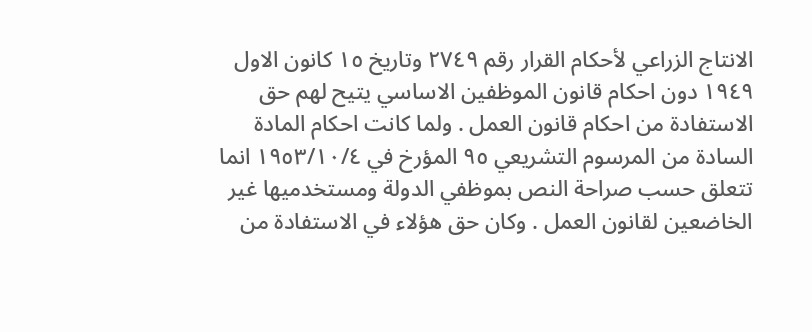الانتاج الزراعي لأحكام القرار رقم ٢٧٤٩ وتاريخ ١٥ كانون الاول ١٩٤٩ دون احكام قانون الموظفين الاساسي يتيح لهم حق الاستفادة من احكام قانون العمل . ولما كانت احكام المادة السادة من المرسوم التشريعي ٩٥ المؤرخ في ١٩٥٣/١٠/٤ انما تتعلق حسب صراحة النص بموظفي الدولة ومستخدميها غير الخاضعين لقانون العمل . وكان حق هؤلاء في الاستفادة من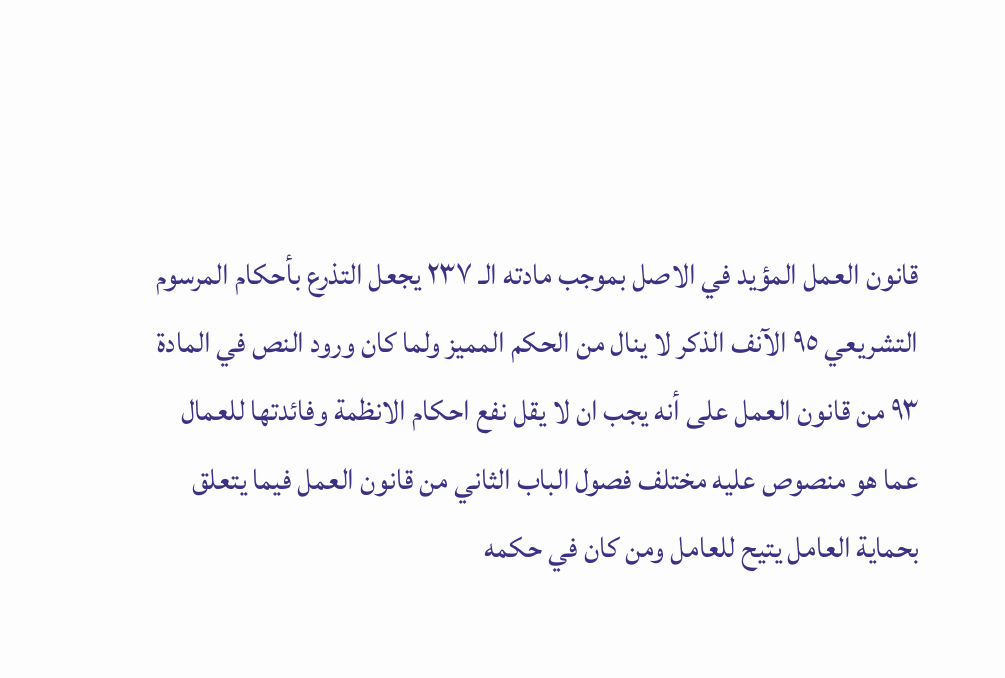قانون العمل المؤيد في الاصل بموجب مادته الـ ٢٣٧ يجعل التذرع بأحكام المرسوم التشريعي ٩٥ الآنف الذكر لا ينال من الحكم المميز ولما كان ورود النص في المادة ٩٣ من قانون العمل على أنه يجب ان لا يقل نفع احكام الانظمة وفائدتها للعمال عما هو منصوص عليه مختلف فصول الباب الثاني من قانون العمل فيما يتعلق بحماية العامل يتيح للعامل ومن كان في حكمه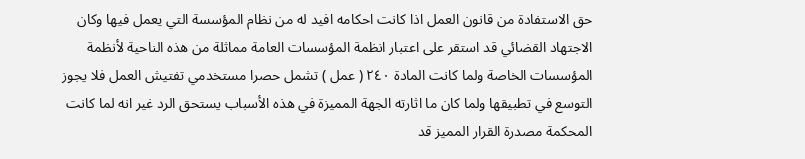حق الاستفادة من قانون العمل اذا كانت احكامه افيد له من نظام المؤسسة التي يعمل فيها وكان الاجتهاد القضائي قد استقر على اعتبار انظمة المؤسسات العامة مماثلة من هذه الناحية لأنظمة المؤسسات الخاصة ولما كانت المادة ٢٤٠ ( عمل ) تشمل حصرا مستخدمي تفتيش العمل فلا يجوز التوسع في تطبيقها ولما كان ما اثارته الجهة المميزة في هذه الأسباب يستحق الرد غير انه لما كانت المحكمة مصدرة القرار المميز قد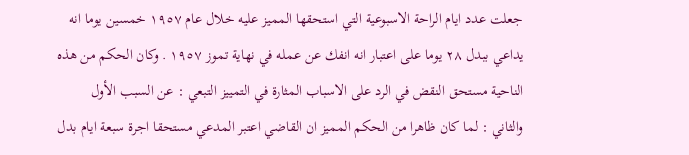جعلت عدد ايام الراحة الاسبوعية التي استحقها المميز عليه خلال عام ١٩٥٧ خمسين يوما انه يداعي ببدل ٢٨ يوما على اعتبار انه انفك عن عمله في نهاية تموز ١٩٥٧ . وكان الحكم من هذه الناحية مستحق النقض في الرد على الاسباب المثارة في التمييز التبعي : عن السبب الأول والثاني : لما كان ظاهرا من الحكم المميز ان القاضي اعتبر المدعي مستحقا اجرة سبعة ايام بدل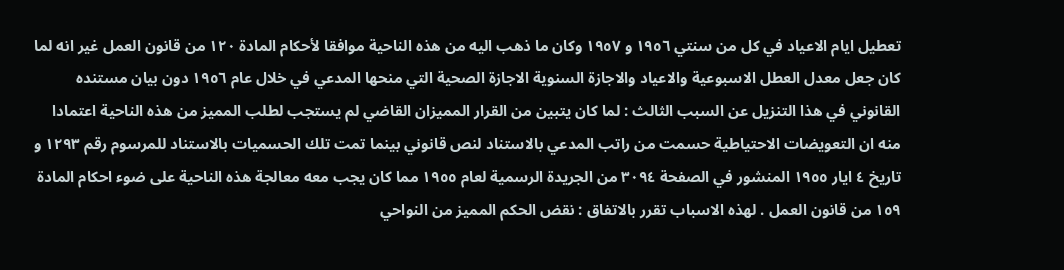تعطيل ايام الاعياد في كل من سنتي ١٩٥٦ و ١٩٥٧ وكان ما ذهب اليه من هذه الناحية موافقا لأحكام المادة ۱۲۰ من قانون العمل غير انه لما كان جعل معدل العطل الاسبوعية والاعياد والاجازة السنوية الاجازة الصحية التي منحها المدعي في خلال عام ١٩٥٦ دون بيان مستنده القانوني في هذا التنزيل عن السبب الثالث : لما كان يتبين من القرار المميزان القاضي لم يستجب لطلب المميز من هذه الناحية اعتمادا منه ان التعويضات الاحتياطية حسمت من راتب المدعي بالاستناد لنص قانوني بينما تمت تلك الحسميات بالاستناد للمرسوم رقم ۱۲۹۳ و تاريخ ٤ ايار ١٩٥٥ المنشور في الصفحة ٣٠٩٤ من الجريدة الرسمية لعام ١٩٥٥ مما كان يجب معه معالجة هذه الناحية على ضوء احكام المادة ١٥٩ من قانون العمل . لهذه الاسباب تقرر بالاتفاق : نقض الحكم المميز من النواحي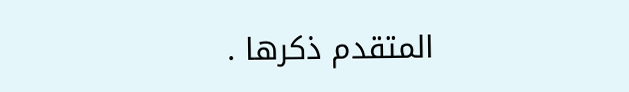المتقدم ذكرها .